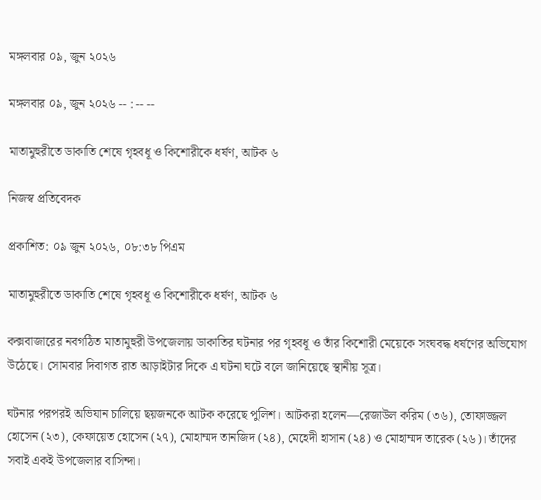মঙ্গলবার ০৯, জুন ২০২৬

মঙ্গলবার ০৯, জুন ২০২৬ -- : -- --

মাতামুহুরীতে ডাকাতি শেষে গৃহবধূ ও কিশোরীকে ধর্ষণ, আটক ৬

নিজস্ব প্রতিবেদক

প্রকাশিত: ০৯ জুন ২০২৬, ০৮:৩৮ পিএম

মাতামুহুরীতে ডাকাতি শেষে গৃহবধূ ও কিশোরীকে ধর্ষণ, আটক ৬

কক্সবাজারের নবগঠিত মাতামুহুরী উপজেলায় ডাকাতির ঘটনার পর গৃহবধূ ও তাঁর কিশোরী মেয়েকে সংঘবদ্ধ ধর্ষণের অভিযোগ উঠেছে। সোমবার দিবাগত রাত আড়াইটার দিকে এ ঘটনা ঘটে বলে জানিয়েছে স্থানীয় সূত্র।

ঘটনার পরপরই অভিযান চালিয়ে ছয়জনকে আটক করেছে পুলিশ। আটকরা হলেন—রেজাউল করিম (৩৬), তোফাজ্জল হোসেন (২৩), কেফায়েত হোসেন (২৭), মোহাম্মদ তানজিদ (২৪), মেহেদী হাসান (২৪) ও মোহাম্মদ তারেক (২৬)। তাঁদের সবাই একই উপজেলার বাসিন্দা।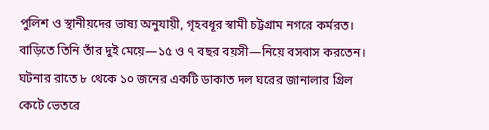পুলিশ ও স্থানীয়দের ভাষ্য অনুযায়ী, গৃহবধূর স্বামী চট্টগ্রাম নগরে কর্মরত। বাড়িতে তিনি তাঁর দুই মেয়ে—১৫ ও ৭ বছর বয়সী—নিয়ে বসবাস করতেন। ঘটনার রাতে ৮ থেকে ১০ জনের একটি ডাকাত দল ঘরের জানালার গ্রিল কেটে ভেতরে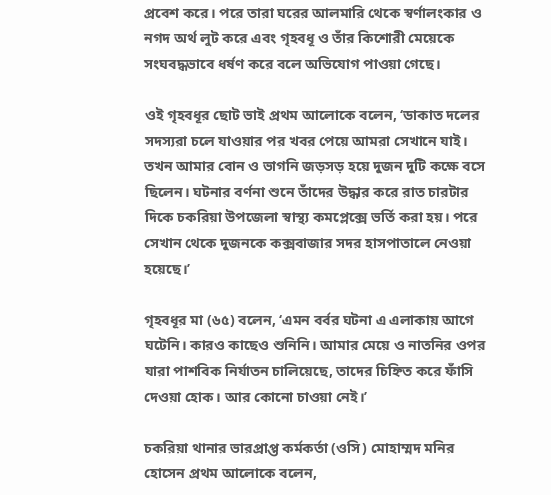প্রবেশ করে। পরে তারা ঘরের আলমারি থেকে স্বর্ণালংকার ও নগদ অর্থ লুট করে এবং গৃহবধূ ও তাঁর কিশোরী মেয়েকে সংঘবদ্ধভাবে ধর্ষণ করে বলে অভিযোগ পাওয়া গেছে।

ওই গৃহবধূর ছোট ভাই প্রথম আলোকে বলেন, ‘ডাকাত দলের সদস্যরা চলে যাওয়ার পর খবর পেয়ে আমরা সেখানে যাই। তখন আমার বোন ও ভাগনি জড়সড় হয়ে দুজন দুটি কক্ষে বসে ছিলেন। ঘটনার বর্ণনা শুনে তাঁদের উদ্ধার করে রাত চারটার দিকে চকরিয়া উপজেলা স্বাস্থ্য কমপ্লেক্সে ভর্তি করা হয়। পরে সেখান থেকে দুজনকে কক্সবাজার সদর হাসপাতালে নেওয়া হয়েছে।’

গৃহবধূর মা (৬৫) বলেন, ‘এমন বর্বর ঘটনা এ এলাকায় আগে ঘটেনি। কারও কাছেও শুনিনি। আমার মেয়ে ও নাতনির ওপর যারা পাশবিক নির্যাতন চালিয়েছে, তাদের চিহ্নিত করে ফাঁসি দেওয়া হোক। আর কোনো চাওয়া নেই।’

চকরিয়া থানার ভারপ্রাপ্ত কর্মকর্তা (ওসি) মোহাম্মদ মনির হোসেন প্রথম আলোকে বলেন,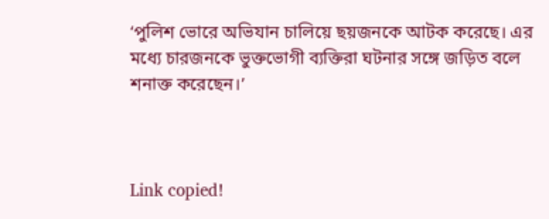‘পুলিশ ভোরে অভিযান চালিয়ে ছয়জনকে আটক করেছে। এর মধ্যে চারজনকে ভুক্তভোগী ব্যক্তিরা ঘটনার সঙ্গে জড়িত বলে শনাক্ত করেছেন।’



Link copied!